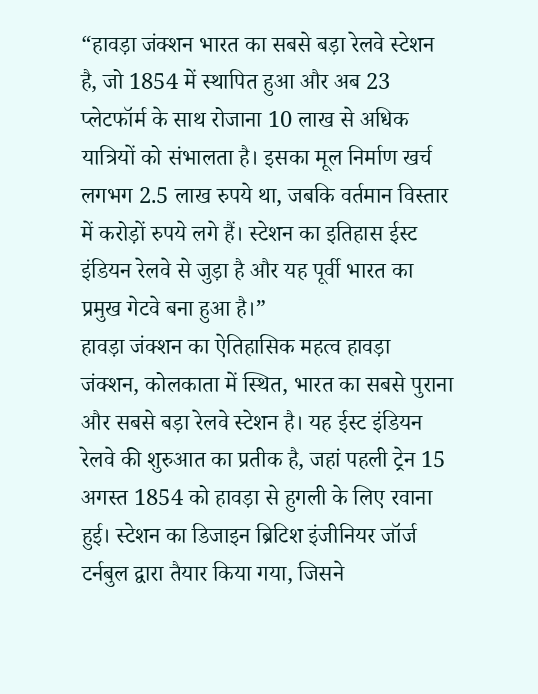“हावड़ा जंक्शन भारत का सबसे बड़ा रेलवे स्टेशन है, जो 1854 में स्थापित हुआ और अब 23 प्लेटफॉर्म के साथ रोजाना 10 लाख से अधिक यात्रियों को संभालता है। इसका मूल निर्माण खर्च लगभग 2.5 लाख रुपये था, जबकि वर्तमान विस्तार में करोड़ों रुपये लगे हैं। स्टेशन का इतिहास ईस्ट इंडियन रेलवे से जुड़ा है और यह पूर्वी भारत का प्रमुख गेटवे बना हुआ है।”
हावड़ा जंक्शन का ऐतिहासिक महत्व हावड़ा जंक्शन, कोलकाता में स्थित, भारत का सबसे पुराना और सबसे बड़ा रेलवे स्टेशन है। यह ईस्ट इंडियन रेलवे की शुरुआत का प्रतीक है, जहां पहली ट्रेन 15 अगस्त 1854 को हावड़ा से हुगली के लिए रवाना हुई। स्टेशन का डिजाइन ब्रिटिश इंजीनियर जॉर्ज टर्नबुल द्वारा तैयार किया गया, जिसने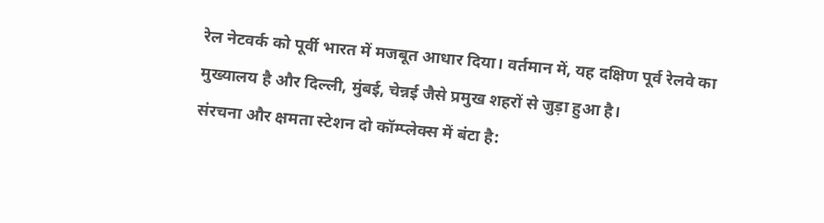रेल नेटवर्क को पूर्वी भारत में मजबूत आधार दिया। वर्तमान में, यह दक्षिण पूर्व रेलवे का मुख्यालय है और दिल्ली, मुंबई, चेन्नई जैसे प्रमुख शहरों से जुड़ा हुआ है।
संरचना और क्षमता स्टेशन दो कॉम्प्लेक्स में बंटा है: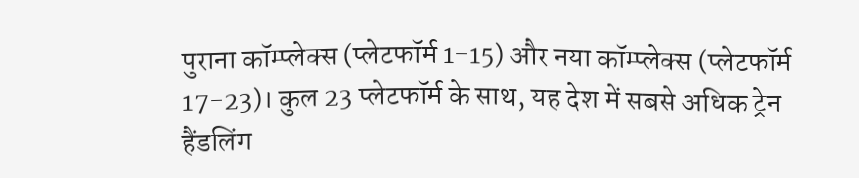पुराना कॉम्प्लेक्स (प्लेटफॉर्म 1-15) और नया कॉम्प्लेक्स (प्लेटफॉर्म 17-23)। कुल 23 प्लेटफॉर्म के साथ, यह देश में सबसे अधिक ट्रेन हैंडलिंग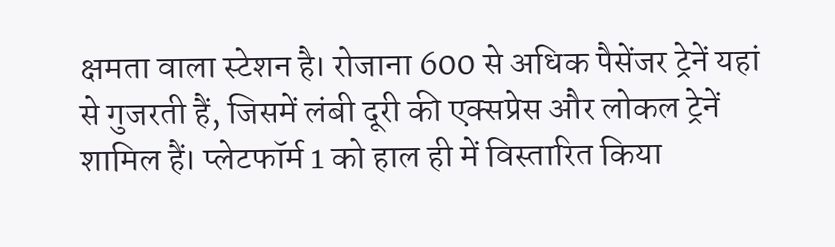क्षमता वाला स्टेशन है। रोजाना 600 से अधिक पैसेंजर ट्रेनें यहां से गुजरती हैं, जिसमें लंबी दूरी की एक्सप्रेस और लोकल ट्रेनें शामिल हैं। प्लेटफॉर्म 1 को हाल ही में विस्तारित किया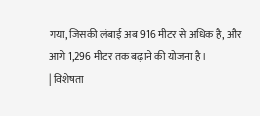गया, जिसकी लंबाई अब 916 मीटर से अधिक है, और आगे 1,296 मीटर तक बढ़ाने की योजना है।
| विशेषता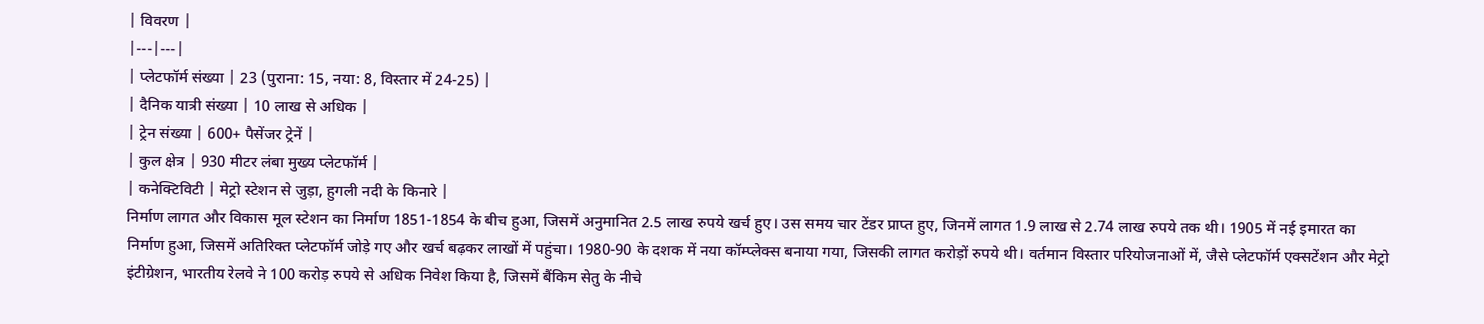| विवरण |
|---|---|
| प्लेटफॉर्म संख्या | 23 (पुराना: 15, नया: 8, विस्तार में 24-25) |
| दैनिक यात्री संख्या | 10 लाख से अधिक |
| ट्रेन संख्या | 600+ पैसेंजर ट्रेनें |
| कुल क्षेत्र | 930 मीटर लंबा मुख्य प्लेटफॉर्म |
| कनेक्टिविटी | मेट्रो स्टेशन से जुड़ा, हुगली नदी के किनारे |
निर्माण लागत और विकास मूल स्टेशन का निर्माण 1851-1854 के बीच हुआ, जिसमें अनुमानित 2.5 लाख रुपये खर्च हुए। उस समय चार टेंडर प्राप्त हुए, जिनमें लागत 1.9 लाख से 2.74 लाख रुपये तक थी। 1905 में नई इमारत का निर्माण हुआ, जिसमें अतिरिक्त प्लेटफॉर्म जोड़े गए और खर्च बढ़कर लाखों में पहुंचा। 1980-90 के दशक में नया कॉम्प्लेक्स बनाया गया, जिसकी लागत करोड़ों रुपये थी। वर्तमान विस्तार परियोजनाओं में, जैसे प्लेटफॉर्म एक्सटेंशन और मेट्रो इंटीग्रेशन, भारतीय रेलवे ने 100 करोड़ रुपये से अधिक निवेश किया है, जिसमें बैंकिम सेतु के नीचे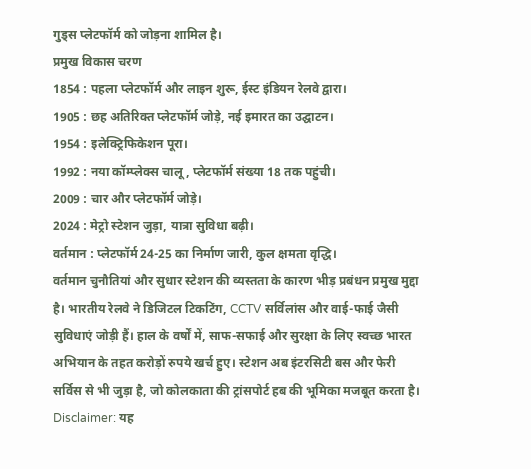गुड्स प्लेटफॉर्म को जोड़ना शामिल है।
प्रमुख विकास चरण
1854 : पहला प्लेटफॉर्म और लाइन शुरू, ईस्ट इंडियन रेलवे द्वारा।
1905 : छह अतिरिक्त प्लेटफॉर्म जोड़े, नई इमारत का उद्घाटन।
1954 : इलेक्ट्रिफिकेशन पूरा।
1992 : नया कॉम्प्लेक्स चालू, प्लेटफॉर्म संख्या 18 तक पहुंची।
2009 : चार और प्लेटफॉर्म जोड़े।
2024 : मेट्रो स्टेशन जुड़ा, यात्रा सुविधा बढ़ी।
वर्तमान : प्लेटफॉर्म 24-25 का निर्माण जारी, कुल क्षमता वृद्धि।
वर्तमान चुनौतियां और सुधार स्टेशन की व्यस्तता के कारण भीड़ प्रबंधन प्रमुख मुद्दा है। भारतीय रेलवे ने डिजिटल टिकटिंग, CCTV सर्विलांस और वाई-फाई जैसी सुविधाएं जोड़ी हैं। हाल के वर्षों में, साफ-सफाई और सुरक्षा के लिए स्वच्छ भारत अभियान के तहत करोड़ों रुपये खर्च हुए। स्टेशन अब इंटरसिटी बस और फेरी सर्विस से भी जुड़ा है, जो कोलकाता की ट्रांसपोर्ट हब की भूमिका मजबूत करता है।
Disclaimer: यह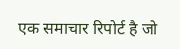एक समाचार रिपोर्ट है जो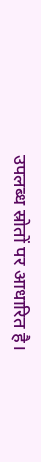उपलब्ध स्रोतों पर आधारित है।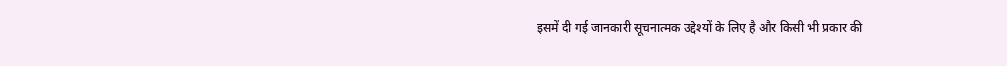इसमें दी गई जानकारी सूचनात्मक उद्देश्यों के लिए है और किसी भी प्रकार की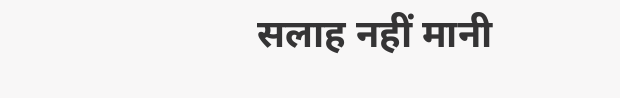सलाह नहीं मानी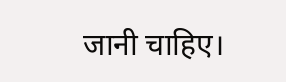जानी चाहिए।